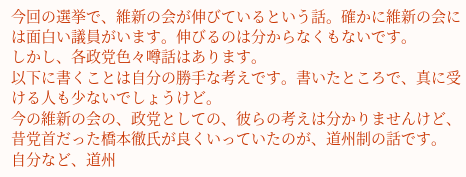今回の選挙で、維新の会が伸びているという話。確かに維新の会には面白い議員がいます。伸びるのは分からなくもないです。
しかし、各政党色々噂話はあります。
以下に書くことは自分の勝手な考えです。書いたところで、真に受ける人も少ないでしょうけど。
今の維新の会の、政党としての、彼らの考えは分かりませんけど、昔党首だった橋本徹氏が良くいっていたのが、道州制の話です。
自分など、道州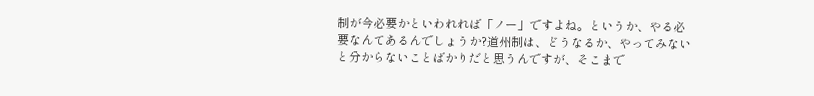制が今必要かといわれれば「ノー」ですよね。というか、やる必要なんてあるんでしょうか?道州制は、どうなるか、やってみないと分からないことばかりだと思うんですが、そこまで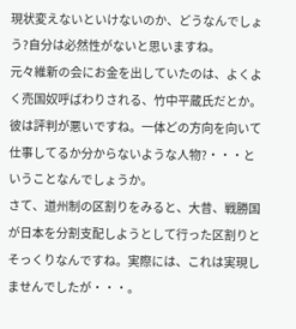現状変えないといけないのか、どうなんでしょう?自分は必然性がないと思いますね。
元々維新の会にお金を出していたのは、よくよく売国奴呼ばわりされる、竹中平蔵氏だとか。彼は評判が悪いですね。一体どの方向を向いて仕事してるか分からないような人物?・・・ということなんでしょうか。
さて、道州制の区割りをみると、大昔、戦勝国が日本を分割支配しようとして行った区割りとそっくりなんですね。実際には、これは実現しませんでしたが・・・。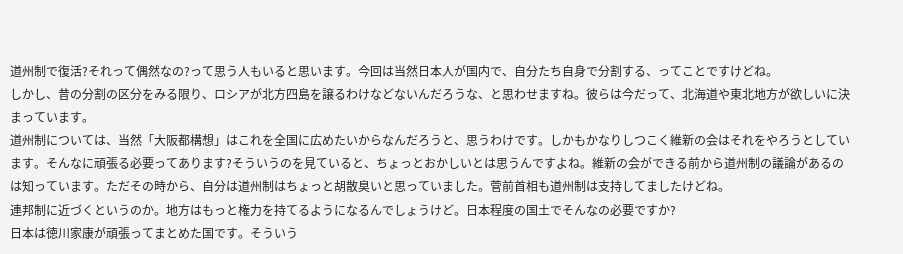道州制で復活?それって偶然なの?って思う人もいると思います。今回は当然日本人が国内で、自分たち自身で分割する、ってことですけどね。
しかし、昔の分割の区分をみる限り、ロシアが北方四島を譲るわけなどないんだろうな、と思わせますね。彼らは今だって、北海道や東北地方が欲しいに決まっています。
道州制については、当然「大阪都構想」はこれを全国に広めたいからなんだろうと、思うわけです。しかもかなりしつこく維新の会はそれをやろうとしています。そんなに頑張る必要ってあります?そういうのを見ていると、ちょっとおかしいとは思うんですよね。維新の会ができる前から道州制の議論があるのは知っています。ただその時から、自分は道州制はちょっと胡散臭いと思っていました。菅前首相も道州制は支持してましたけどね。
連邦制に近づくというのか。地方はもっと権力を持てるようになるんでしょうけど。日本程度の国土でそんなの必要ですか?
日本は徳川家康が頑張ってまとめた国です。そういう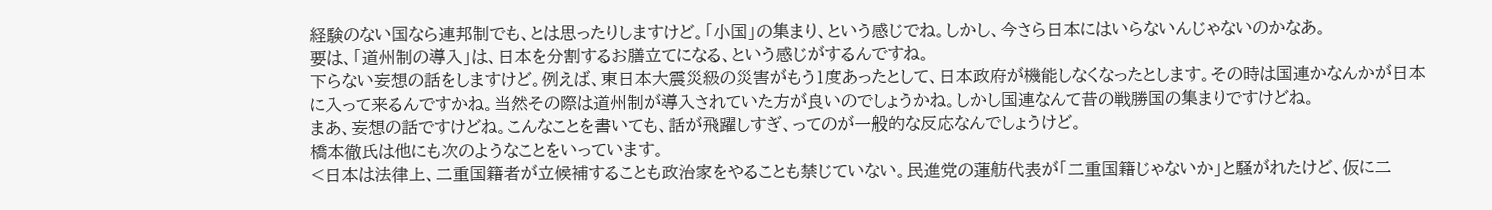経験のない国なら連邦制でも、とは思ったりしますけど。「小国」の集まり、という感じでね。しかし、今さら日本にはいらないんじゃないのかなあ。
要は、「道州制の導入」は、日本を分割するお膳立てになる、という感じがするんですね。
下らない妄想の話をしますけど。例えば、東日本大震災級の災害がもう1度あったとして、日本政府が機能しなくなったとします。その時は国連かなんかが日本に入って来るんですかね。当然その際は道州制が導入されていた方が良いのでしょうかね。しかし国連なんて昔の戦勝国の集まりですけどね。
まあ、妄想の話ですけどね。こんなことを書いても、話が飛躍しすぎ、ってのが一般的な反応なんでしょうけど。
橋本徹氏は他にも次のようなことをいっています。
<日本は法律上、二重国籍者が立候補することも政治家をやることも禁じていない。民進党の蓮舫代表が「二重国籍じゃないか」と騒がれたけど、仮に二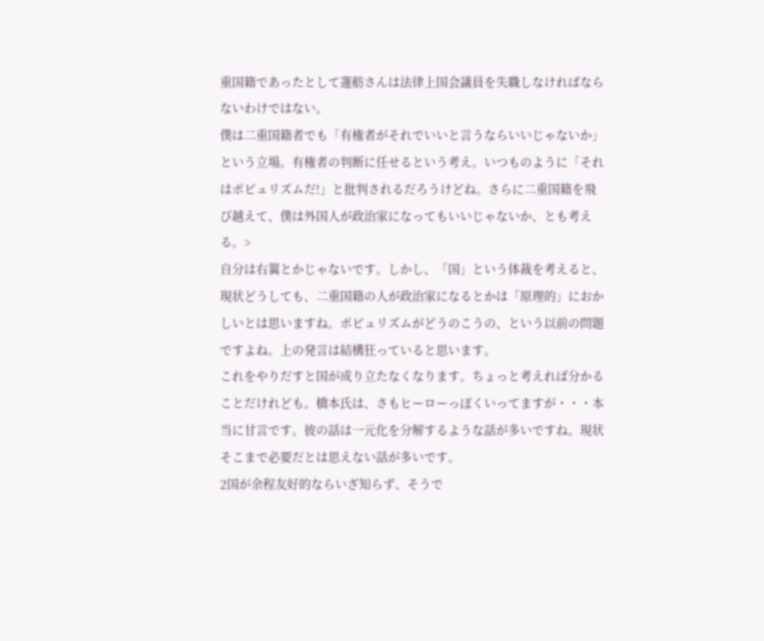重国籍であったとして蓮舫さんは法律上国会議員を失職しなければならないわけではない。
僕は二重国籍者でも「有権者がそれでいいと言うならいいじゃないか」という立場。有権者の判断に任せるという考え。いつものように「それはポピュリズムだ!」と批判されるだろうけどね。さらに二重国籍を飛び越えて、僕は外国人が政治家になってもいいじゃないか、とも考える。>
自分は右翼とかじゃないです。しかし、「国」という体裁を考えると、現状どうしても、二重国籍の人が政治家になるとかは「原理的」におかしいとは思いますね。ポピュリズムがどうのこうの、という以前の問題ですよね。上の発言は結構狂っていると思います。
これをやりだすと国が成り立たなくなります。ちょっと考えれば分かることだけれども。橋本氏は、さもヒーローっぽくいってますが・・・本当に甘言です。彼の話は一元化を分解するような話が多いですね。現状そこまで必要だとは思えない話が多いです。
2国が余程友好的ならいざ知らず、そうで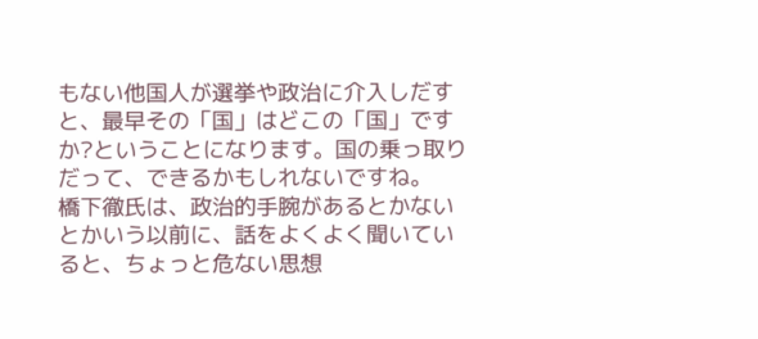もない他国人が選挙や政治に介入しだすと、最早その「国」はどこの「国」ですか?ということになります。国の乗っ取りだって、できるかもしれないですね。
橋下徹氏は、政治的手腕があるとかないとかいう以前に、話をよくよく聞いていると、ちょっと危ない思想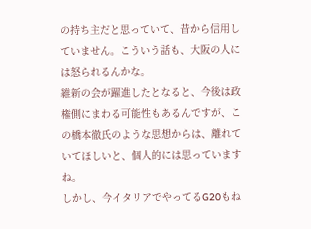の持ち主だと思っていて、昔から信用していません。こういう話も、大阪の人には怒られるんかな。
維新の会が躍進したとなると、今後は政権側にまわる可能性もあるんですが、この橋本徹氏のような思想からは、離れていてほしいと、個人的には思っていますね。
しかし、今イタリアでやってるG20もね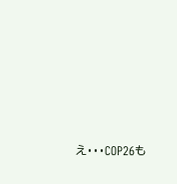え・・・COP26も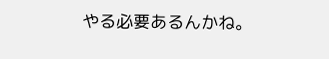やる必要あるんかね。